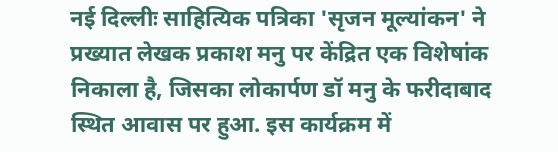नई दिल्लीः साहित्यिक पत्रिका 'सृजन मूल्यांकन' ने प्रख्यात लेखक प्रकाश मनु पर केंद्रित एक विशेषांक निकाला है, जिसका लोकार्पण डॉ मनु के फरीदाबाद स्थित आवास पर हुआ. इस कार्यक्रम में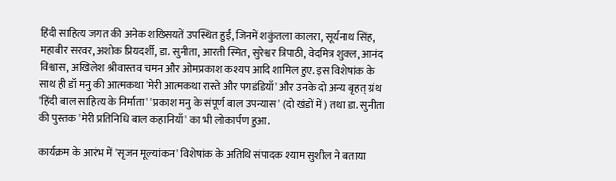हिंदी साहित्य जगत की अनेक शख्सियतें उपस्थित हुईं, जिनमें शकुंतला कालरा, सूर्यनाथ सिंह, महाबीर सरवर, अशोक प्रियदर्शी, डा. सुनीता, आरती स्मित, सुरेश्वर त्रिपाठी, वेदमित्र शुक्ल, आनंद विश्वास, अखिलेश श्रीवास्तव चमन और ओमप्रकाश कश्यप आदि शामिल हुए. इस विशेषांक के साथ ही डॉ मनु की आत्मकथा 'मेरी आत्मकथा रास्ते और पगडंडियाँ' और उनके दो अन्य बृहत् ग्रंथ 'हिंदी बाल साहित्य के निर्माता' 'प्रकाश मनु के संपूर्ण बाल उपन्यास' (दो खंडों में) तथा डा. सुनीता की पुस्तक 'मेरी प्रतिनिधि बाल कहानियाँ' का भी लोकार्पण हुआ.

कार्यक्रम के आरंभ में 'सृजन मूल्यांकन' विशेषांक के अतिथि संपादक श्याम सुशील ने बताया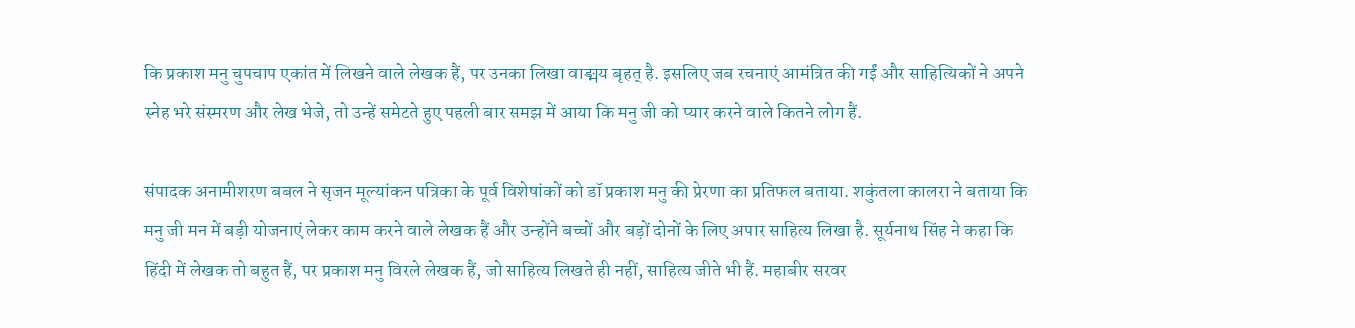कि प्रकाश मनु चुपचाप एकांत में लिखने वाले लेखक हैं, पर उनका लिखा वाङ्मय बृहत् है. इसलिए जब रचनाएं आमंत्रित की गईं और साहित्यिकों ने अपने स्नेह भरे संस्मरण और लेख भेजे, तो उन्हें समेटते हुए पहली बार समझ में आया कि मनु जी को प्यार करने वाले कितने लोग हैं.

संपादक अनामीशरण बबल ने सृजन मूल्यांकन पत्रिका के पूर्व विशेषांकों को डॉ प्रकाश मनु की प्रेरणा का प्रतिफल बताया. शकुंतला कालरा ने बताया कि  मनु जी मन में बड़ी योजनाएं लेकर काम करने वाले लेखक हैं और उन्होंने बच्चों और बड़ों दोनों के लिए अपार साहित्य लिखा है. सूर्यनाथ सिंह ने कहा कि हिंदी में लेखक तो बहुत हैं, पर प्रकाश मनु विरले लेखक हैं, जो साहित्य लिखते ही नहीं, साहित्य जीते भी हैं. महाबीर सरवर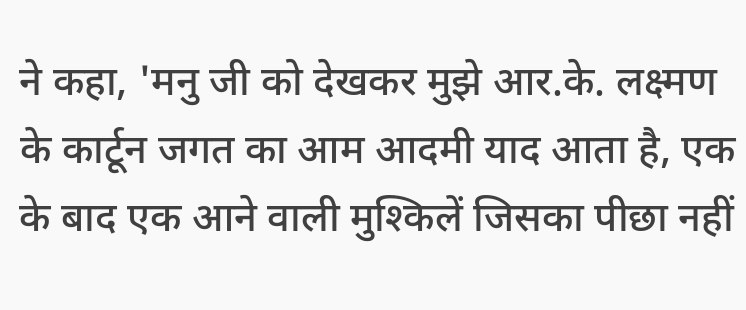ने कहा, 'मनु जी को देखकर मुझे आर.के. लक्ष्मण के कार्टून जगत का आम आदमी याद आता है, एक के बाद एक आने वाली मुश्किलें जिसका पीछा नहीं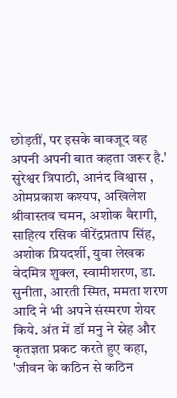छोड़तीं, पर इसके बावजूद वह अपनी अपनी बात कहता जरूर है.' सुरेश्वर त्रिपाठी, आनंद विश्वास , ओमप्रकाश कश्यप, अखिलेश श्रीवास्तव चमन, अशोक बैरागी, साहित्य रसिक वीरेंद्रप्रताप सिंह, अशोक प्रियदर्शी, युवा लेखक वेदमित्र शुक्ल, स्वामीशरण, डा. सुनीता, आरती स्मित, ममता शरण आदि ने भी अपने संस्मरण शेयर किये. अंत में डॉ मनु ने स्नेह और कृतज्ञता प्रकट करते हुए कहा, 'जीवन के कठिन से कठिन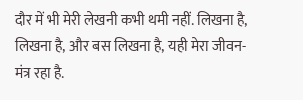दौर में भी मेरी लेखनी कभी थमी नहीं. लिखना है, लिखना है, और बस लिखना है, यही मेरा जीवन-मंत्र रहा है.